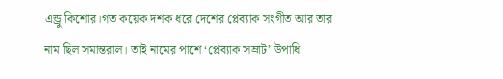এন্ড্রু কিশোর।গত কয়েক দশক ধরে দেশের প্লেব্যাক সংগীত আর তার নাম ছিল সমান্তরাল। তাই নামের পাশে ‘প্লেব্যাক সম্রাট’ উপাধি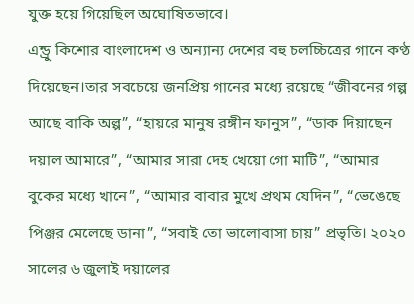যুক্ত হয়ে গিয়েছিল অঘোষিতভাবে।
এন্ড্রু কিশোর বাংলাদেশ ও অন্যান্য দেশের বহু চলচ্চিত্রের গানে কণ্ঠ দিয়েছেন।তার সবচেয়ে জনপ্রিয় গানের মধ্যে রয়েছে “জীবনের গল্প আছে বাকি অল্প”, “হায়রে মানুষ রঙ্গীন ফানুস”, “ডাক দিয়াছেন দয়াল আমারে”, “আমার সারা দেহ খেয়ো গো মাটি”, “আমার বুকের মধ্যে খানে”, “আমার বাবার মুখে প্রথম যেদিন”, “ভেঙেছে পিঞ্জর মেলেছে ডানা”, “সবাই তো ভালোবাসা চায়” প্রভৃতি। ২০২০ সালের ৬ জুলাই দয়ালের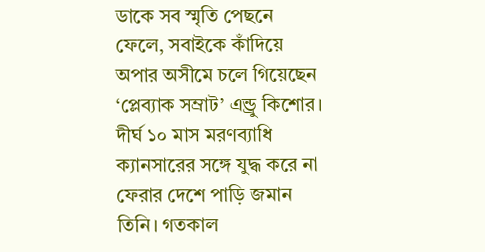ডাকে সব স্মৃতি পেছনে ফেলে, সবাইকে কাঁদিয়ে অপার অসীমে চলে গিয়েছেন ‘প্লেব্যাক সম্রাট’ এন্ড্রু কিশোর। দীর্ঘ ১০ মাস মরণব্যাধি ক্যানসারের সঙ্গে যুদ্ধ করে না ফেরার দেশে পাড়ি জমান তিনি। গতকাল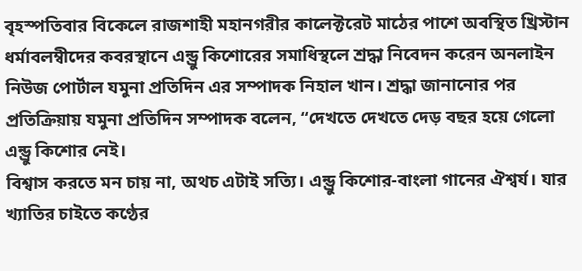বৃহস্পতিবার বিকেলে রাজশাহী মহানগরীর কালেক্টরেট মাঠের পাশে অবস্থিত খ্রিস্টান ধর্মাবলম্বীদের কবরস্থানে এন্ড্রু কিশোরের সমাধিস্থলে শ্রদ্ধা নিবেদন করেন অনলাইন নিউজ পোর্টাল যমুনা প্রতিদিন এর সম্পাদক নিহাল খান। শ্রদ্ধা জানানোর পর প্রতিক্রিয়ায় যমুনা প্রতিদিন সম্পাদক বলেন, “দেখতে দেখতে দেড় বছর হয়ে গেলো এন্ড্রু কিশোর নেই।
বিশ্বাস করতে মন চায় না, অথচ এটাই সত্যি। এন্ড্রু কিশোর-বাংলা গানের ঐশ্বর্য। যার খ্যাতির চাইতে কণ্ঠের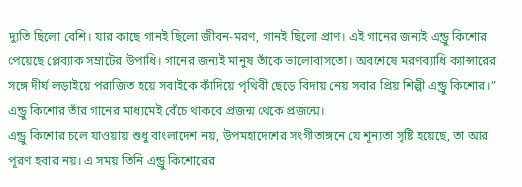দ্যুতি ছিলো বেশি। যার কাছে গানই ছিলো জীবন-মরণ, গানই ছিলো প্রাণ। এই গানের জন্যই এন্ড্রু কিশোর পেয়েছে প্লেব্যাক সম্রাটের উপাধি। গানের জন্যই মানুষ তাঁকে ভালোবাসতো। অবশেষে মরণব্যাধি ক্যান্সারের সঙ্গে দীর্ঘ লড়াইয়ে পরাজিত হয়ে সবাইকে কাঁদিয়ে পৃথিবী ছেড়ে বিদায় নেয় সবার প্রিয় শিল্পী এন্ড্রু কিশোর।” এন্ড্রু কিশোর তাঁর গানের মাধ্যমেই বেঁচে থাকবে প্রজন্ম থেকে প্রজন্মে।
এন্ড্রু কিশোর চলে যাওয়ায় শুধু বাংলাদেশ নয়, উপমহাদেশের সংগীতাঙ্গনে যে শূন্যতা সৃষ্টি হয়েছে, তা আর পূরণ হবার নয়। এ সময় তিনি এন্ড্রু কিশোরের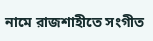নামে রাজশাহীতে সংগীত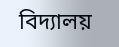বিদ্যালয়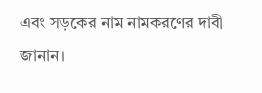এবং সড়কের নাম নামকরণের দাবী জানান।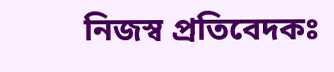নিজস্ব প্রতিবেদকঃ